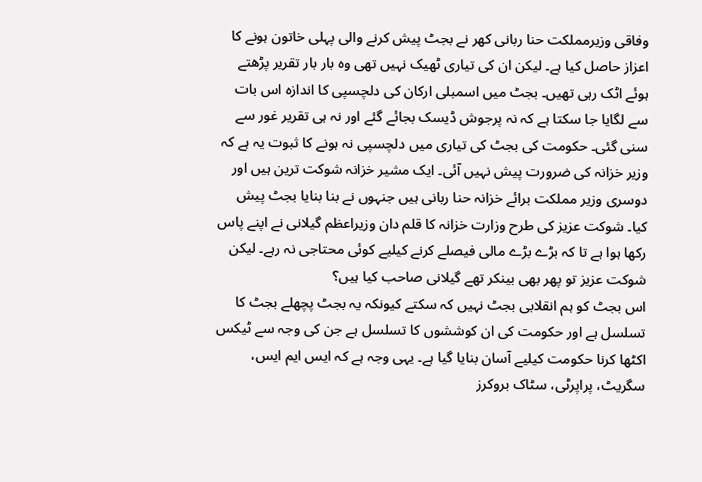وفاقی وزیرمملکت حنا ربانی کھر نے بجٹ پیش کرنے والی پہلی خاتون ہونے کا اعزاز حاصل کیا ہے۔ لیکن ان کی تیاری ٹھیک نہیں تھی وہ بار بار تقریر پڑھتے ہوئے اٹک رہی تھیں۔ بجٹ میں اسمبلی ارکان کی دلچسپی کا اندازہ اس بات سے لگایا جا سکتا ہے کہ نہ پرجوش ڈیسک بجائے گئے اور نہ ہی تقریر غور سے سنی گئی۔ حکومت کی بجٹ کی تیاری میں دلچسپی نہ ہونے کا ثبوت یہ ہے کہ وزیر خزانہ کی ضرورت پیش نہیں آئی۔ ایک مشیر خزانہ شوکت ترین ہیں اور دوسری وزیر مملکت برائے خزانہ حنا ربانی ہیں جنہوں نے بنا بنایا بجٹ پیش کیا۔ شوکت عزیز کی طرح وزارت خزانہ کا قلم دان وزیراعظم گیلانی نے اپنے پاس رکھا ہوا ہے تا کہ بڑے بڑے مالی فیصلے کرنے کیلیے کوئی محتاجی نہ رہے۔ لیکن شوکت عزیز تو پھر بھی بینکر تھے گیلانی صاحب کیا ہیں؟
اس بجٹ کو ہم انقلابی بجٹ نہیں کہ سکتے کیونکہ یہ بجٹ پچھلے بجٹ کا تسلسل ہے اور حکومت کی ان کوششوں کا تسلسل ہے جن کی وجہ سے ٹیکس اکٹھا کرنا حکومت کیلیے آسان بنایا گیا ہے۔ یہی وجہ ہے کہ ایس ایم ایس، سگریٹ، پراپرٹی، سٹاک بروکرز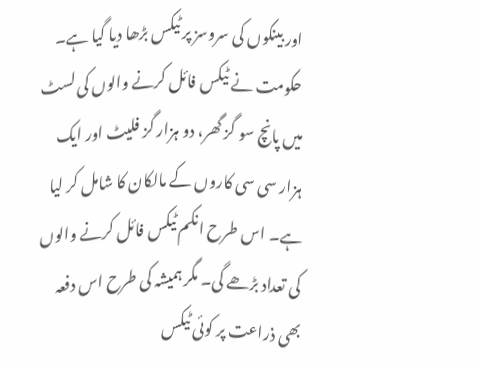اور بینکوں کی سروسز پر ٹیکس بڑھا دیا گیا ہے۔
حکومت نے ٹیکس فائل کرنے والوں کی لسٹ میں پانچ سو گز گھر، دو ہزار گز فلیٹ اور ایک ہزار سی سی کاروں کے مالکان کا شامل کر لیا ہے۔ اس طرح انکم ٹیکس فائل کرنے والوں کی تعداد بڑھے گی۔ مگر ہمیشہ کی طرح اس دفعہ بھی ذراعت پر کوئی ٹیکس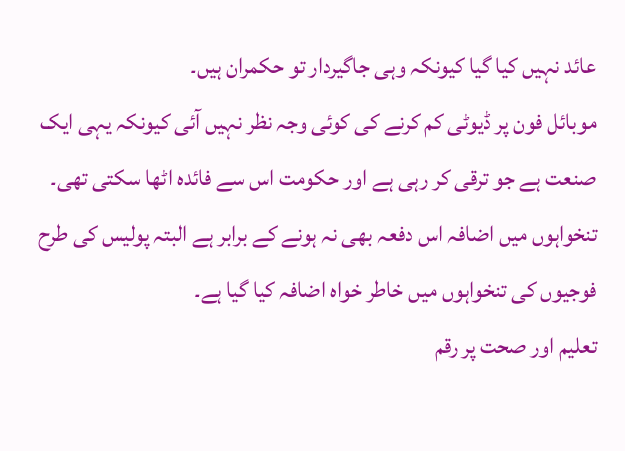عائد نہیں کیا گیا کیونکہ وہی جاگیردار تو حکمران ہیں۔
موبائل فون پر ڈیوٹی کم کرنے کی کوئی وجہ نظر نہیں آئی کیونکہ یہی ایک صنعت ہے جو ترقی کر رہی ہے اور حکومت اس سے فائدہ اٹھا سکتی تھی۔
تنخواہوں میں اضافہ اس دفعہ بھی نہ ہونے کے برابر ہے البتہ پولیس کی طرح فوجیوں کی تنخواہوں میں خاطر خواہ اضافہ کیا گیا ہے۔
تعلیم اور صحت پر رقم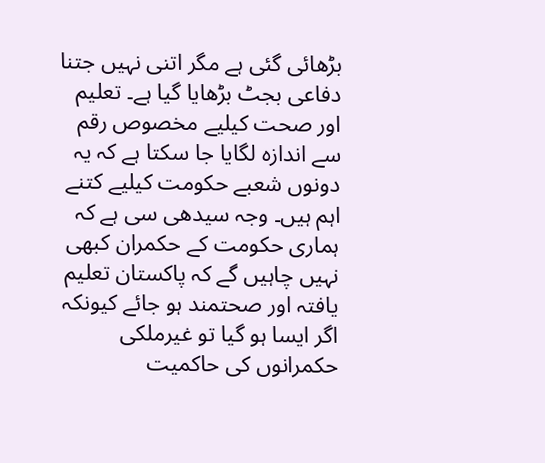بڑھائی گئی ہے مگر اتنی نہیں جتنا دفاعی بجٹ بڑھایا گیا ہے۔ تعلیم اور صحت کیلیے مخصوص رقم سے اندازہ لگایا جا سکتا ہے کہ یہ دونوں شعبے حکومت کیلیے کتنے اہم ہیں۔ وجہ سیدھی سی ہے کہ ہماری حکومت کے حکمران کبھی نہیں چاہیں گے کہ پاکستان تعلیم یافتہ اور صحتمند ہو جائے کیونکہ اگر ایسا ہو گیا تو غیرملکی حکمرانوں کی حاکمیت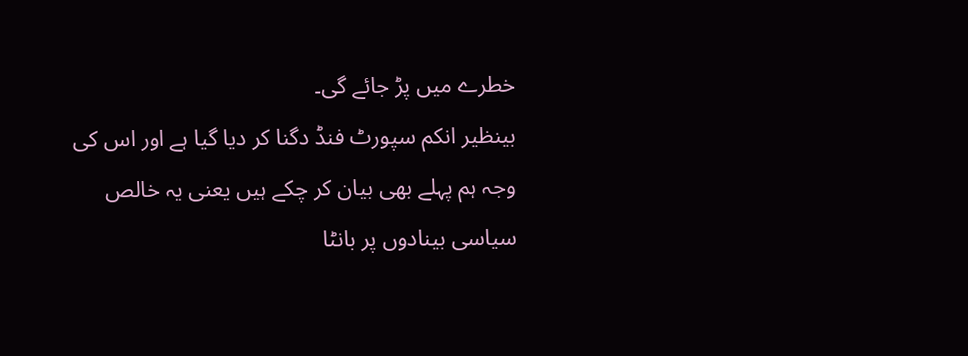خطرے میں پڑ جائے گی۔
بینظیر انکم سپورٹ فنڈ دگنا کر دیا گیا ہے اور اس کی وجہ ہم پہلے بھی بیان کر چکے ہیں یعنی یہ خالص سیاسی بینادوں پر بانٹا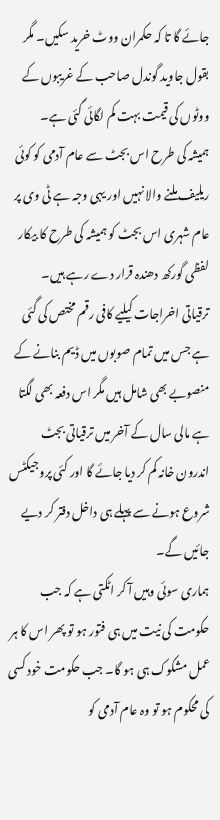جائے گا تا کہ حکمران ووٹ خرید سکیں۔ مگر بقول جاوید گوندل صاحب کے غریبوں کے ووٹوں کی قیمت بہت کم لگائی گئی ہے۔
ہمیشہ کی طرح اس بجٹ سے عام آدمی کو کوئی ریلیف ملنے والا نہیں اور یہی وجہ ہے ٹی وی پر عام شہری اس بجٹ کو ہمیشہ کی طرح کا بیکار لفظی گورکھ دھندہ قرار دے رہے ہیں۔
ترقیاتی اخراجات کیلیے کافی رقم مختص کی گئی ہے جس میں تمام صوبوں میں ڈیم بنانے کے منصوبے بھی شامل ہیں مگر اس دفعہ بھی لگتا ہے مالی سال کے آخر میں ترقیاتی بجٹ اندرون خانہ کم کر دیا جائے گا اور کئی پروجیکٹس شروع ہونے سے پہلے ہی داخل دفتر کر دیے جائیں گے۔
ہماری سوئی وہیں آ کر اٹکتی ہے کہ جب حکومت کی نیت میں ہی فتور ہو تو پھر اس کا ہر عمل مشکوک ہی ہو گا۔ جب حکومت خود کسی کی محکوم ہو تو وہ عام آدمی کو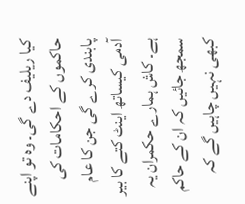کیا ریلیف دے گی۔ وہ تو اپنے حاکموں کے احکامات کی پابندی کرے گی جن کا عام آدمی کیساتھ اینٹ کتے کا بیر ہے۔ کاش ہمارے حکمران یہ سمجھ جائیں کہ ان کے حاکم کبھی نہیں چاہیں گے کہ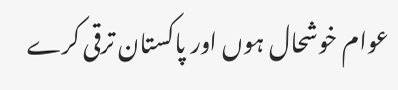عوام خوشحال ہوں اور پاکستان ترقی کرے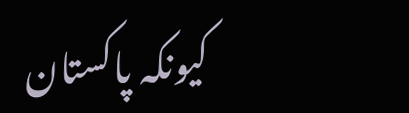کیونکہ پاکستان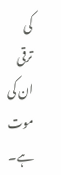کی ترقی ان کی موت ہے۔